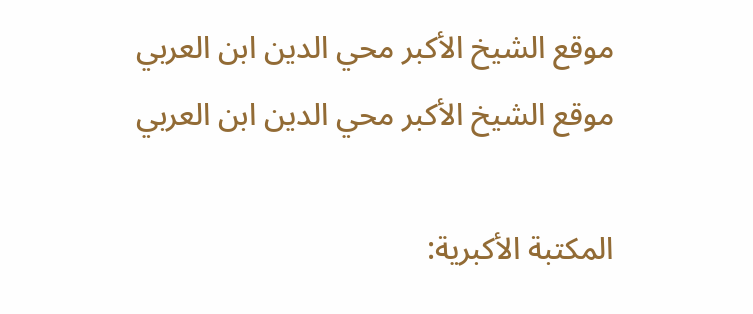موقع الشيخ الأكبر محي الدين ابن العربي
موقع الشيخ الأكبر محي الدين ابن العربي

المكتبة الأكبرية: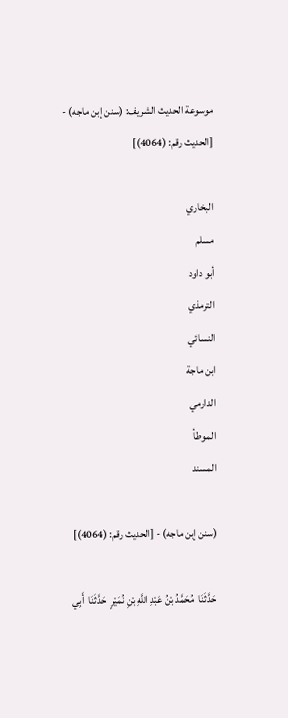موسوعة الحديث الشريف: (سنن إبن ماجه) - [الحديث رقم: (4064)]

البخاري
مسلم
أبو داود
الترمذي
النسائي
ابن ماجة
الدارمي
الموطأ
المسند

(سنن إبن ماجه) - [الحديث رقم: (4064)]

 حَدَّثَنَا  مُحَمَّدُ بْنُ عَبْدِ اللَّهِ بْنِ نُمَيْرٍ  حَدَّثَنَا  أَبِي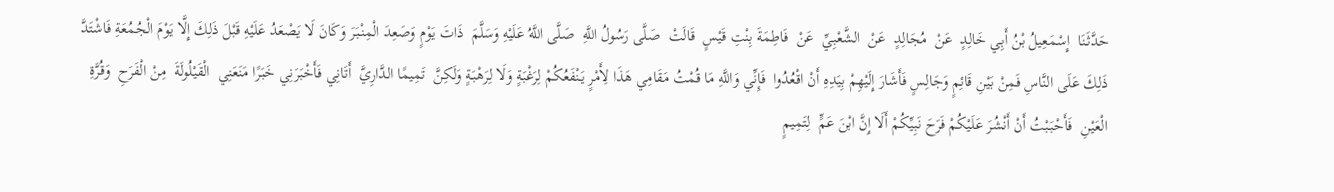حَدَّثَنَا  إِسْمَعِيلُ بْنُ أَبِي خَالِدٍ  عَنْ  مُجَالِدٍ  عَنْ  الشَّعْبِيِّ  عَنْ  فَاطِمَةَ بِنْتِ قَيْسٍ  قَالَتْ  صَلَّى رَسُولُ اللَّهِ  صَلَّى اللَّهُ عَلَيْهِ وَسَلَّمَ  ذَاتَ يَوْمٍ وَصَعِدَ الْمِنْبَرَ وَكَانَ لَا يَصْعَدُ عَلَيْهِ قَبْلَ ذَلِكَ إِلَّا يَوْمَ الْجُمُعَةِ فَاشْتَدَّ ذَلِكَ عَلَى النَّاسِ فَمِنْ بَيْنِ قَائِمٍ وَجَالِسٍ فَأَشَارَ إِلَيْهِمْ بِيَدِهِ أَنْ اقْعُدُوا  فَإِنِّي وَاللَّهِ مَا قُمْتُ مَقَامِي هَذَا لِأَمْرٍ يَنْفَعُكُمْ لِرَغْبَةٍ وَلَا لِرَهْبَةٍ وَلَكِنَّ  تَمِيمًا الدَّارِيَّ  أَتَانِي فَأَخْبَرَنِي خَبَرًا مَنَعَنِي  الْقَيْلُولَةَ  مِنْ الْفَرَحِ  وَقُرَّةِ الْعَيْنِ  فَأَحْبَبْتُ أَنْ أَنْشُرَ عَلَيْكُمْ فَرَحَ نَبِيِّكُمْ أَلَا إِنَّ ابْنَ عَمٍّ  لِتَمِيمٍ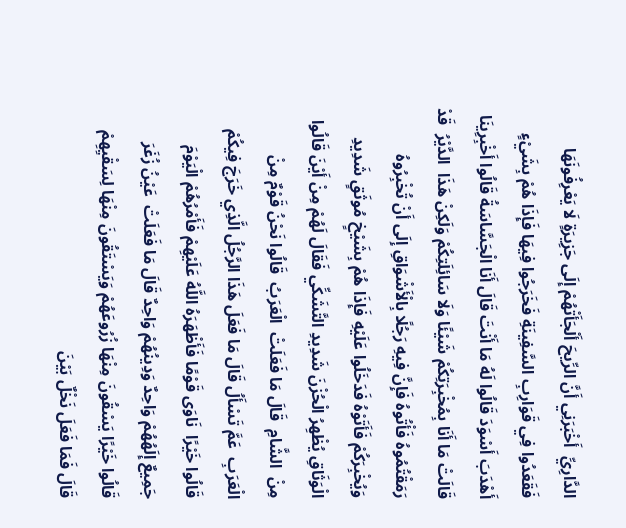الدَّارِيِّ  أَخْبَرَنِي أَنَّ الرِّيحَ أَلْجَأَتْهُمْ إِلَى جَزِيرَةٍ لَا يَعْرِفُونَهَا فَقَعَدُوا فِي قَوَارِبِ السَّفِينَةِ فَخَرَجُوا فِيهَا فَإِذَا هُمْ بِشَيْءٍ أَهْدَبَ أَسْوَدَ قَالُوا لَهُ مَا أَنْتَ قَالَ أَنَا الْجَسَّاسَةُ قَالُوا أَخْبِرِينَا قَالَتْ مَا أَنَا بِمُخْبِرَتِكُمْ شَيْئًا وَلَا سَائِلَتِكُمْ وَلَكِنْ هَذَا  الدَّيْرُ  قَدْ رَمَقْتُمُوهُ فَأْتُوهُ فَإِنَّ فِيهِ رَجُلًا بِالْأَشْوَاقِ إِلَى أَنْ تُخْبِرُوهُ وَيُخْبِرَكُمْ فَأَتَوْهُ فَدَخَلُوا عَلَيْهِ فَإِذَا هُمْ بِشَيْخٍ مُوثَقٍ شَدِيدِ الْوَثَاقِ يُظْهِرُ الْحُزْنَ شَدِيدِ التَّشَكِّي فَقَالَ لَهُمْ مِنْ أَيْنَ قَالُوا مِنْ  الشَّامِ  قَالَ مَا فَعَلَتْ  الْعَرَبُ  قَالُوا نَحْنُ قَوْمٌ مِنْ  الْعَرَبِ  عَمَّ تَسْأَلُ قَالَ مَا فَعَلَ هَذَا الرَّجُلُ الَّذِي خَرَجَ فِيكُمْ قَالُوا خَيْرًا  نَاوَى قَوْمًا فَأَظْهَرَهُ اللَّهُ عَلَيْهِمْ فَأَمْرُهُمْ الْيَوْمَ جَمِيعٌ إِلَهُهُمْ وَاحِدٌ وَدِينُهُمْ وَاحِدٌ قَالَ مَا فَعَلَتْ  عَيْنُ زُغَرَ  قَالُوا خَيْرًا يَسْقُونَ مِنْهَا زُرُوعَهُمْ وَيَسْتَقُونَ مِنْهَا لِسَقْيِهِمْ قَالَ فَمَا فَعَلَ نَخْلٌ بَيْنَ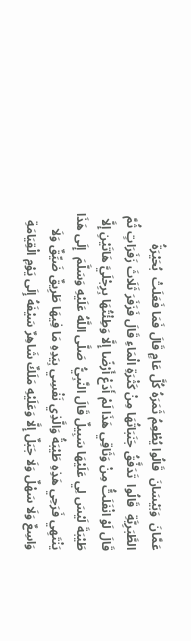عَمَّانَ  وَبَيْسَانَ  قَالُوا يُطْعِمُ ثَمَرَهُ كُلَّ عَامٍ قَالَ فَمَا فَعَلَتْ  بُحَيْرَةُ الطَّبَرِيَّةِ  قَالُوا  تَدَفَّقُ جَنَبَاتُهَا مِنْ كَثْرَةِ الْمَاءِ قَالَ فَزَفَرَ ثَلَاثَ زَفَرَاتٍ ثُمَّ قَالَ لَوْ انْفَلَتُّ مِنْ وَثَاقِي هَذَا لَمْ أَدَعْ أَرْضًا إِلَّا وَطِئْتُهَا بِرِجْلَيَّ هَاتَيْنِ إِلَّا طَيْبَةَ لَيْسَ لِي عَلَيْهَا سَبِيلٌ قَالَ النَّبِيُّ  صَلَّى اللَّهُ عَلَيْهِ وَسَلَّمَ  إِلَى هَذَا يَنْتَهِي فَرَحِي هَذِهِ طَيْبَةُ وَالَّذِي نَفْسِي بِيَدِهِ مَا فِيهَا طَرِيقٌ ضَيِّقٌ وَلَا وَاسِعٌ وَلَا سَهْلٌ وَلَا جَبَلٌ إِلَّا وَعَلَيْهِ مَلَكٌ شَاهِرٌ سَيْفَهُ إِلَى يَوْمِ الْقِيَامَةِ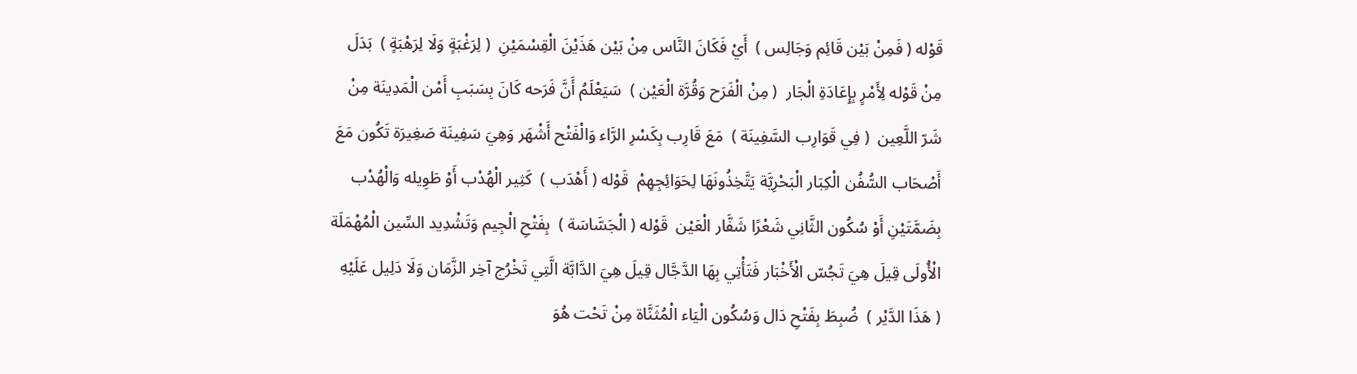قَوْله ( فَمِنْ بَيْن قَائِم وَجَالِس )  أَيْ فَكَانَ النَّاس مِنْ بَيْن هَذَيْنَ الْقِسْمَيْنِ  ( لِرَغْبَةٍ وَلَا لِرَهْبَةٍ )  بَدَلَ مِنْ قَوْله لِأَمْرٍ بِإِعَادَةِ الْجَار  ( مِنْ الْفَرَح وَقُرَّة الْعَيْن )  سَيَعْلَمُ أَنَّ فَرَحه كَانَ بِسَبَبِ أَمْن الْمَدِينَة مِنْ شَرّ اللَّعِين  ( فِي قَوَارِب السَّفِينَة )  مَعَ قَارِب بِكَسْرِ الرَّاء وَالْفَتْح أَشْهَر وَهِيَ سَفِينَة صَغِيرَة تَكُون مَعَ أَصْحَاب السُّفُن الْكِبَار الْبَحْرِيَّة يَتَّخِذُونَهَا لِحَوَائِجِهِمْ  قَوْله ( أَهْدَب )  كَثِير الْهُدْب أَوْ طَوِيله وَالْهُدْب بِضَمَّتَيْنِ أَوْ سُكُون الثَّانِي شَعْرًا شَفَّار الْعَيْن  قَوْله ( الْجَسَّاسَة )  بِفَتْحِ الْجِيم وَتَشْدِيد السِّين الْمُهْمَلَة الْأُولَى قِيلَ هِيَ تَجُسّ الْأَخْبَار فَتَأْتِي بِهَا الدَّجَّال قِيلَ هِيَ الدَّابَّة الَّتِي تَخْرُج آخِر الزَّمَان وَلَا دَلِيل عَلَيْهِ  ( هَذَا الدَّيْر )  ضُبِطَ بِفَتْحِ دَال وَسُكُون الْيَاء الْمُثَنَّاة مِنْ تَحْت هُوَ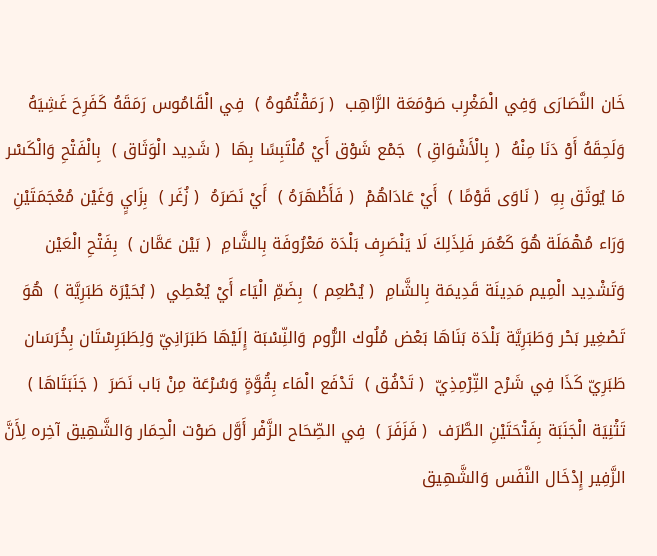خَان النَّصَارَى وَفِي الْمَغْرِب صَوْمَعَة الرَّاهِب  ( رَمَقْتُمُوهُ )  فِي الْقَامُوس رَمَقَهُ كَفَرِحَ غَشِيَهُ وَلَحِقَهُ أَوْ دَنَا مِنْهُ  ( بِالْأَشْوَاقِ )  جَمْع شَوْق أَيْ مُلْتَبِسًا بِهَا  ( شَدِيد الْوَثَاق )  بِالْفَتْحِ وَالْكَسْر مَا يُوثَق بِهِ  ( نَاوَى قَوْمًا )  أَيْ عَادَاهُمْ  ( فَأَظْهَرَهُ )  أَيْ نَصَرَهُ  ( زُغَر )  بِزَايٍ وَغَيْن مُعْجَمَتَيْنِ وَرَاء مُهْمَلَة هُوَ كَعُمَر فَلِذَلِكَ لَا يَنْصَرِف بَلْدَة مَعْرُوفَة بِالشَّامِ  ( بَيْن عَمَّان )  بِفَتْحِ الْعَيْن وَتَشْدِيد الْمِيم مَدِينَة قَدِيمَة بِالشَّامِ  ( يُطْعِم )  بِضَمِّ الْيَاء أَيْ يُعْطِي  ( بُحَيْرَة طَبَرِيَّة )  هُوَ تَصْغِير بَحْر وَطَبَرِيَّة بَلْدَة بَنَاهَا بَعْض مُلُوك الرُّوم وَالنِّسْبَة إِلَيْهَا طَبَرَانِيّ وَلِطَبَرِسْتَان بِخُرَسَان طَبَرِيّ كَذَا فِي شَرْح التِّرْمِذِيّ  ( تَدْفُق )  تَدْفَع الْمَاء بِقُوَّةٍ وَسُرْعَة مِنْ بَاب نَصَرَ  ( جَنَبَتَاهَا )  تَثْنِيَة الْجَنَبَة بِفَتْحَتَيْنِ الطَّرَف  ( فَزَفَرَ )  فِي الصِّحَاح الزَّفْر أَوَّل صَوْت الْحِمَار وَالشَّهِيق آخِره لِأَنَّ الزَّفِير إِدْخَال النَّفَس وَالشَّهِيق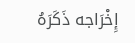إِخْرَاجه ذَكَرَهُ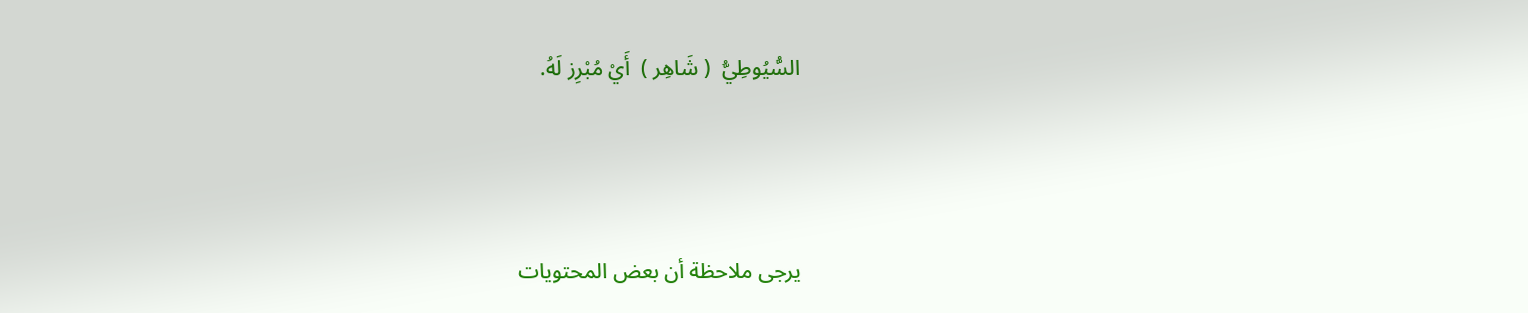السُّيُوطِيُّ  ( شَاهِر )  أَيْ مُبْرِز لَهُ.



يرجى ملاحظة أن بعض المحتويات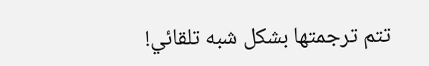تتم ترجمتها بشكل شبه تلقائي!